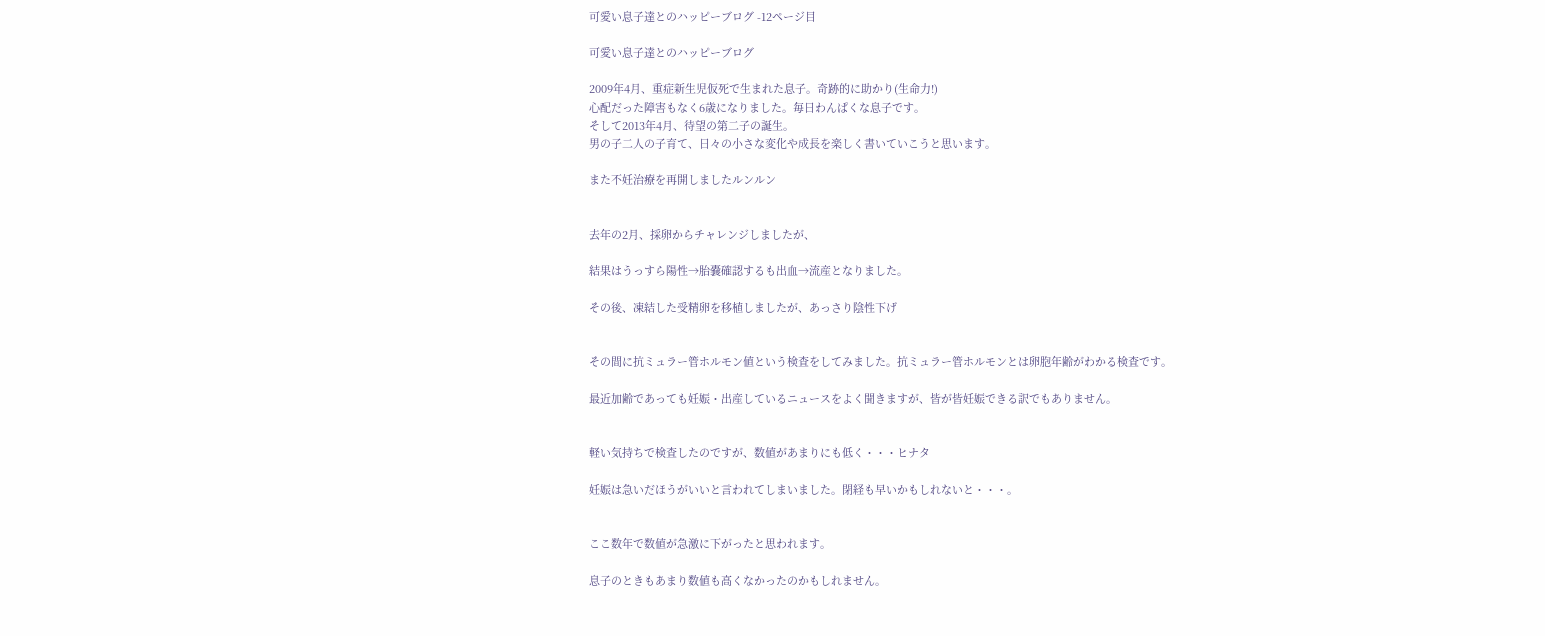可愛い息子達とのハッピーブログ -12ページ目

可愛い息子達とのハッピーブログ

2009年4月、重症新生児仮死で生まれた息子。奇跡的に助かり(生命力!)
心配だった障害もなく6歳になりました。毎日わんぱくな息子です。
そして2013年4月、待望の第二子の誕生。
男の子二人の子育て、日々の小さな変化や成長を楽しく書いていこうと思います。

また不妊治療を再開しましたルンルン


去年の2月、採卵からチャレンジしましたが、

結果はうっすら陽性→胎嚢確認するも出血→流産となりました。

その後、凍結した受精卵を移植しましたが、あっさり陰性下げ


その間に抗ミュラー管ホルモン値という検査をしてみました。抗ミュラー管ホルモンとは卵胞年齢がわかる検査です。

最近加齢であっても妊娠・出産しているニュースをよく聞きますが、皆が皆妊娠できる訳でもありません。


軽い気持ちで検査したのですが、数値があまりにも低く・・・ヒナタ

妊娠は急いだほうがいいと言われてしまいました。閉経も早いかもしれないと・・・。


ここ数年で数値が急激に下がったと思われます。

息子のときもあまり数値も高くなかったのかもしれません。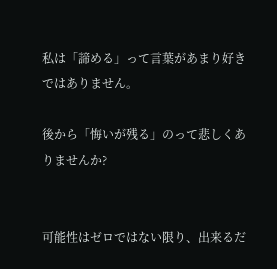私は「諦める」って言葉があまり好きではありません。

後から「悔いが残る」のって悲しくありませんか?


可能性はゼロではない限り、出来るだ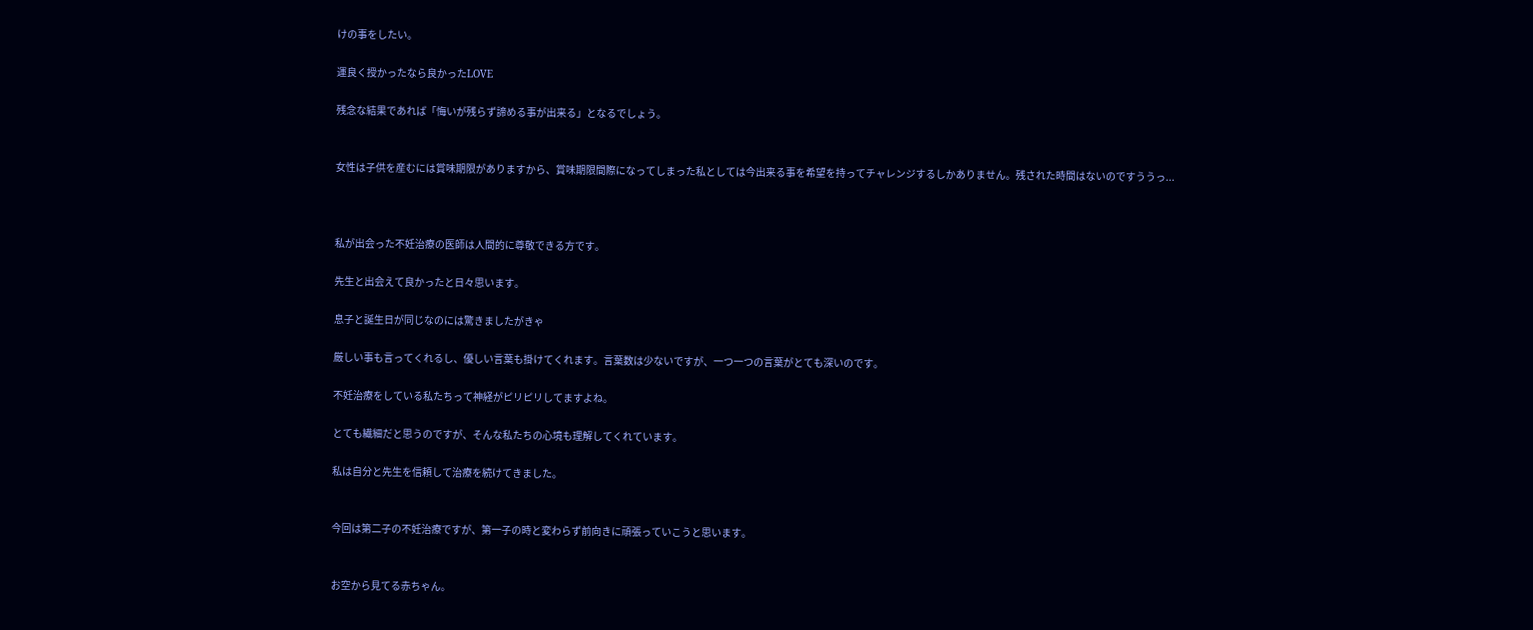けの事をしたい。

運良く授かったなら良かったLOVE

残念な結果であれば「悔いが残らず諦める事が出来る」となるでしょう。


女性は子供を産むには賞味期限がありますから、賞味期限間際になってしまった私としては今出来る事を希望を持ってチャレンジするしかありません。残された時間はないのですううっ...



私が出会った不妊治療の医師は人間的に尊敬できる方です。

先生と出会えて良かったと日々思います。

息子と誕生日が同じなのには驚きましたがきゃ

厳しい事も言ってくれるし、優しい言葉も掛けてくれます。言葉数は少ないですが、一つ一つの言葉がとても深いのです。

不妊治療をしている私たちって神経がピリピリしてますよね。

とても繊細だと思うのですが、そんな私たちの心境も理解してくれています。

私は自分と先生を信頼して治療を続けてきました。


今回は第二子の不妊治療ですが、第一子の時と変わらず前向きに頑張っていこうと思います。


お空から見てる赤ちゃん。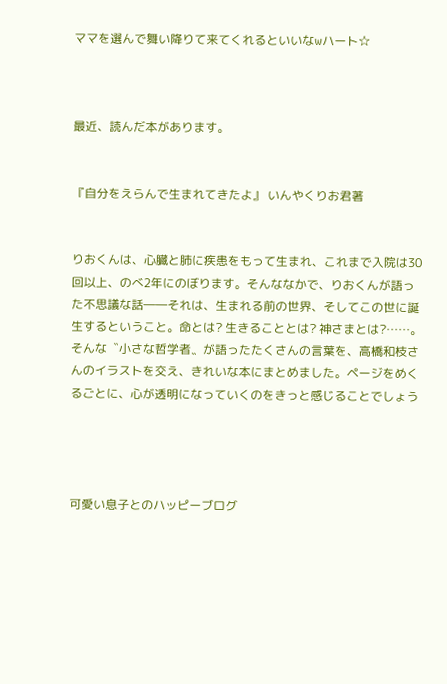ママを選んで舞い降りて来てくれるといいなwハート☆



最近、読んだ本があります。


『自分をえらんで生まれてきたよ』 いんやくりお君著


りおくんは、心臓と肺に疾患をもって生まれ、これまで入院は30回以上、のべ2年にのぼります。そんななかで、りおくんが語った不思議な話――それは、生まれる前の世界、そしてこの世に誕生するということ。命とは? 生きることとは? 神さまとは?……。そんな〝小さな哲学者〟が語ったたくさんの言葉を、高橋和枝さんのイラストを交え、きれいな本にまとめました。ページをめくるごとに、心が透明になっていくのをきっと感じることでしょう




可愛い息子とのハッピーブログ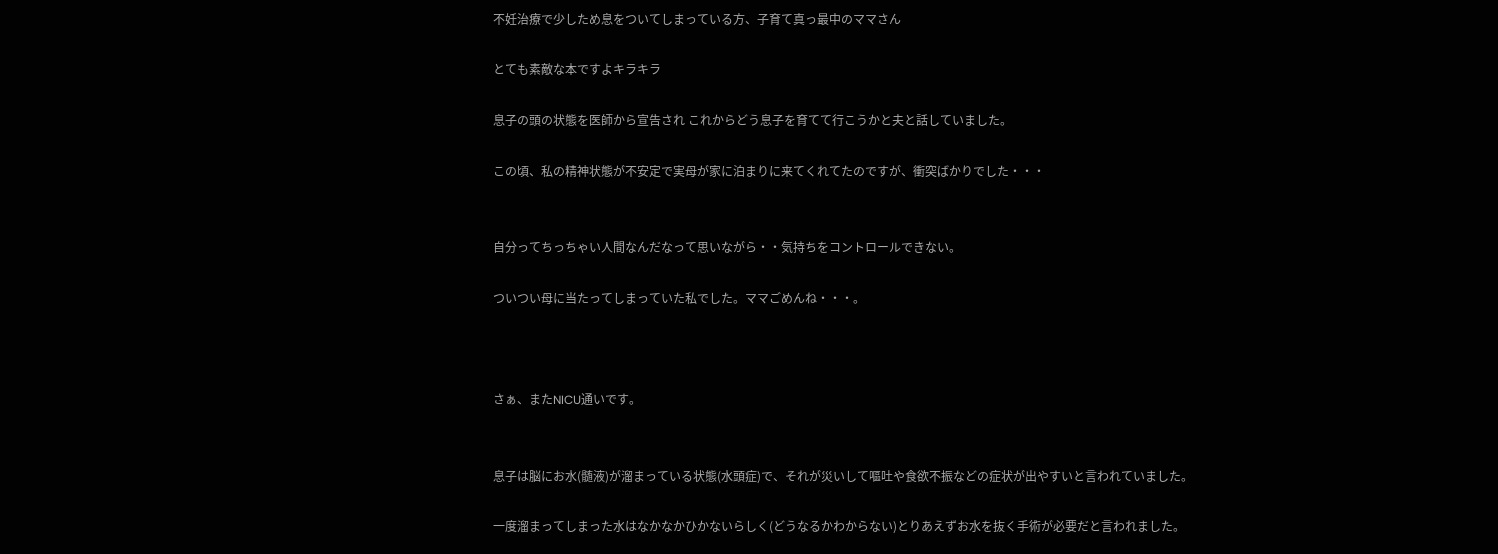不妊治療で少しため息をついてしまっている方、子育て真っ最中のママさん

とても素敵な本ですよキラキラ

息子の頭の状態を医師から宣告され これからどう息子を育てて行こうかと夫と話していました。

この頃、私の精神状態が不安定で実母が家に泊まりに来てくれてたのですが、衝突ばかりでした・・・


自分ってちっちゃい人間なんだなって思いながら・・気持ちをコントロールできない。

ついつい母に当たってしまっていた私でした。ママごめんね・・・。



さぁ、またNICU通いです。


息子は脳にお水(髄液)が溜まっている状態(水頭症)で、それが災いして嘔吐や食欲不振などの症状が出やすいと言われていました。

一度溜まってしまった水はなかなかひかないらしく(どうなるかわからない)とりあえずお水を抜く手術が必要だと言われました。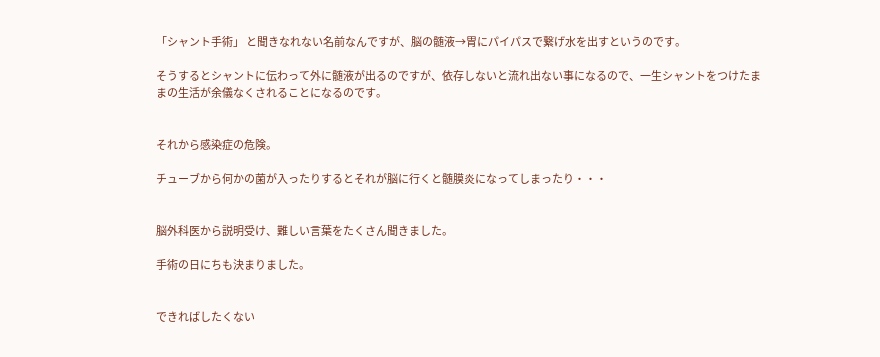「シャント手術」 と聞きなれない名前なんですが、脳の髄液→胃にパイパスで繋げ水を出すというのです。

そうするとシャントに伝わって外に髄液が出るのですが、依存しないと流れ出ない事になるので、一生シャントをつけたままの生活が余儀なくされることになるのです。


それから感染症の危険。

チューブから何かの菌が入ったりするとそれが脳に行くと髄膜炎になってしまったり・・・


脳外科医から説明受け、難しい言葉をたくさん聞きました。

手術の日にちも決まりました。


できればしたくない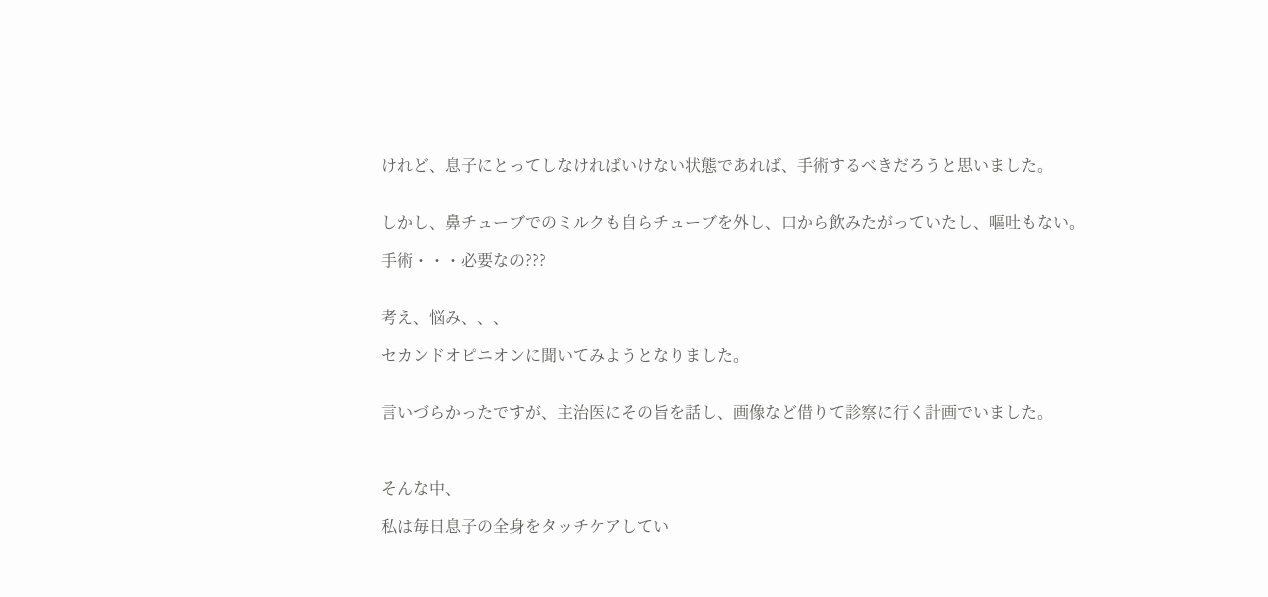けれど、息子にとってしなければいけない状態であれば、手術するべきだろうと思いました。


しかし、鼻チューブでのミルクも自らチューブを外し、口から飲みたがっていたし、嘔吐もない。

手術・・・必要なの???


考え、悩み、、、

セカンドオピニオンに聞いてみようとなりました。


言いづらかったですが、主治医にその旨を話し、画像など借りて診察に行く計画でいました。



そんな中、

私は毎日息子の全身をタッチケアしてい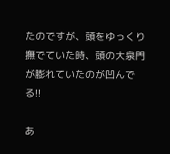たのですが、頭をゆっくり撫でていた時、頭の大泉門が膨れていたのが凹んでる!!

あ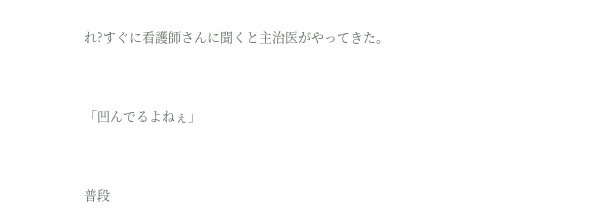れ?すぐに看護師さんに聞くと主治医がやってきた。


「凹んでるよねぇ」


普段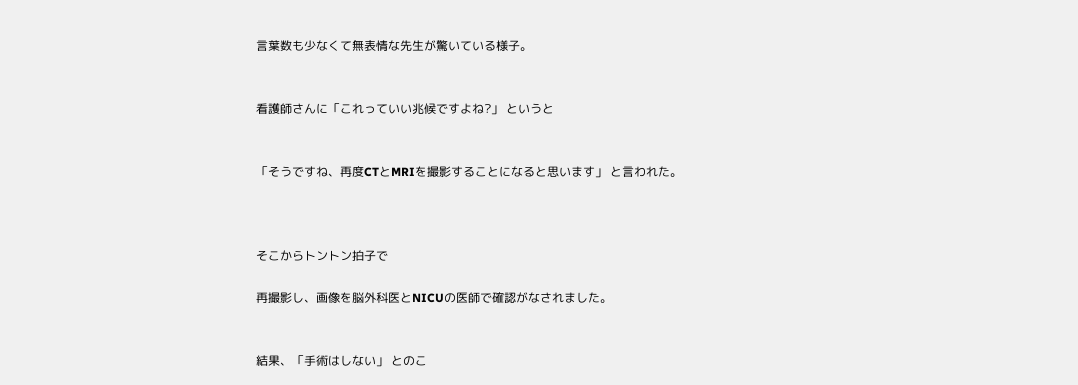言葉数も少なくて無表情な先生が驚いている様子。


看護師さんに「これっていい兆候ですよね?」 というと


「そうですね、再度CTとMRIを撮影することになると思います」 と言われた。



そこからトントン拍子で

再撮影し、画像を脳外科医とNICUの医師で確認がなされました。


結果、「手術はしない」 とのこ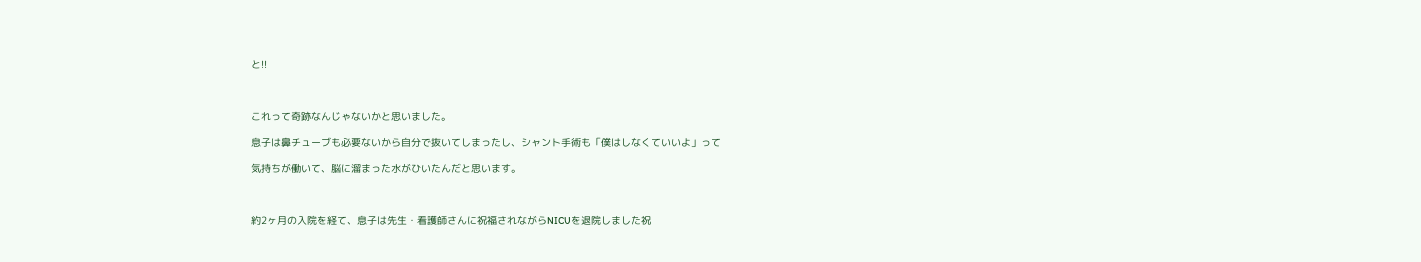と!!



これって奇跡なんじゃないかと思いました。

息子は鼻チューブも必要ないから自分で抜いてしまったし、シャント手術も「僕はしなくていいよ」って

気持ちが働いて、脳に溜まった水がひいたんだと思います。



約2ヶ月の入院を経て、息子は先生・看護師さんに祝福されながらNICUを退院しました祝